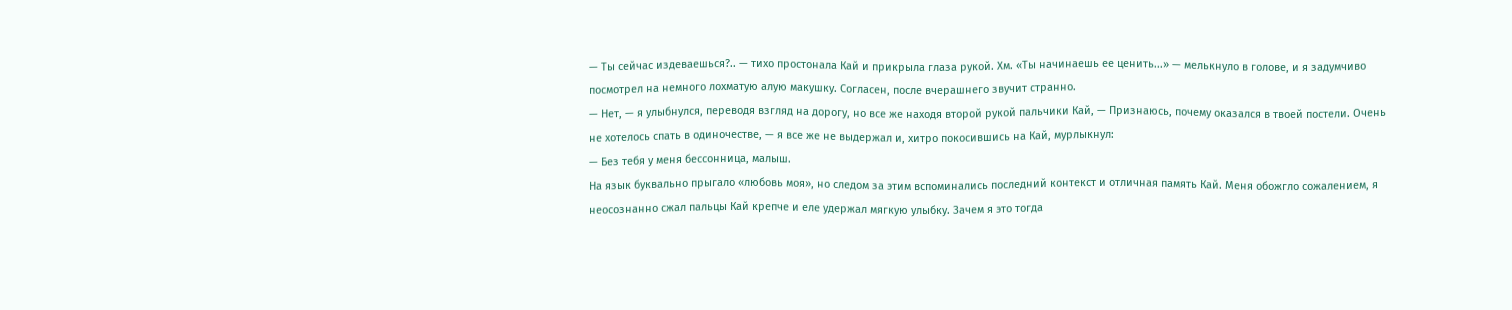— Ты сейчас издеваешься?.. — тихо простонала Кай и прикрыла глаза рукой. Хм. «Ты начинаешь ее ценить...» — мелькнуло в голове, и я задумчиво посмотрел на немного лохматую алую макушку. Согласен, после вчерашнего звучит странно.
— Нет, — я улыбнулся, переводя взгляд на дорогу, но все же находя второй рукой пальчики Кай, — Признаюсь, почему оказался в твоей постели. Очень не хотелось спать в одиночестве, — я все же не выдержал и, хитро покосившись на Кай, мурлыкнул:
— Без тебя у меня бессонница, малыш.
На язык буквально прыгало «любовь моя», но следом за этим вспоминались последний контекст и отличная память Кай. Меня обожгло сожалением, я неосознанно сжал пальцы Кай крепче и еле удержал мягкую улыбку. Зачем я это тогда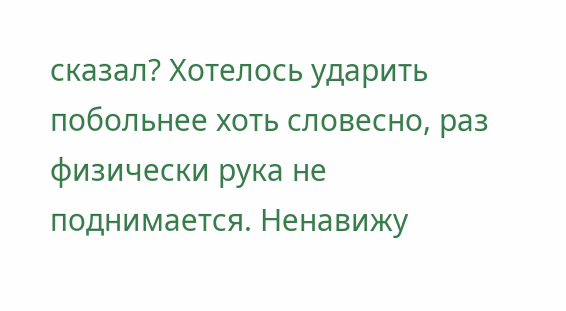сказал? Хотелось ударить побольнее хоть словесно, раз физически рука не поднимается. Ненавижу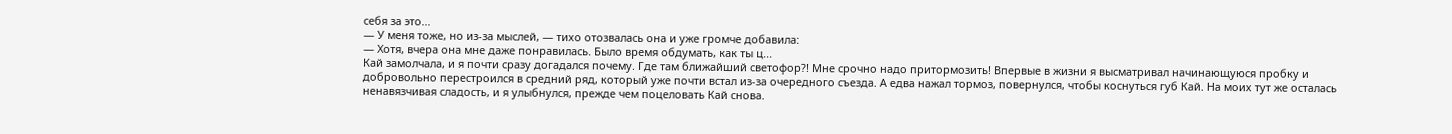себя за это...
— У меня тоже, но из-за мыслей, — тихо отозвалась она и уже громче добавила:
— Хотя, вчера она мне даже понравилась. Было время обдумать, как ты ц...
Кай замолчала, и я почти сразу догадался почему. Где там ближайший светофор?! Мне срочно надо притормозить! Впервые в жизни я высматривал начинающуюся пробку и добровольно перестроился в средний ряд, который уже почти встал из-за очередного съезда. А едва нажал тормоз, повернулся, чтобы коснуться губ Кай. На моих тут же осталась ненавязчивая сладость, и я улыбнулся, прежде чем поцеловать Кай снова.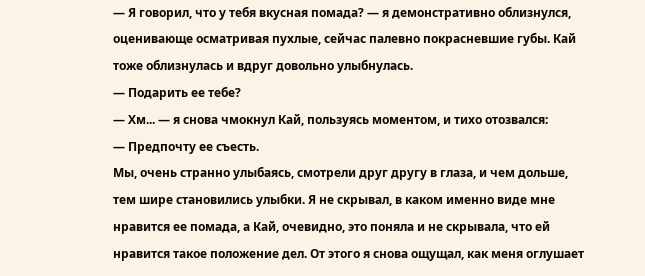— Я говорил, что у тебя вкусная помада? — я демонстративно облизнулся, оценивающе осматривая пухлые, сейчас палевно покрасневшие губы. Кай тоже облизнулась и вдруг довольно улыбнулась.
— Подарить ее тебе?
— Хм... — я снова чмокнул Кай, пользуясь моментом, и тихо отозвался:
— Предпочту ее съесть.
Мы, очень странно улыбаясь, смотрели друг другу в глаза, и чем дольше, тем шире становились улыбки. Я не скрывал, в каком именно виде мне нравится ее помада, а Кай, очевидно, это поняла и не скрывала, что ей нравится такое положение дел. От этого я снова ощущал, как меня оглушает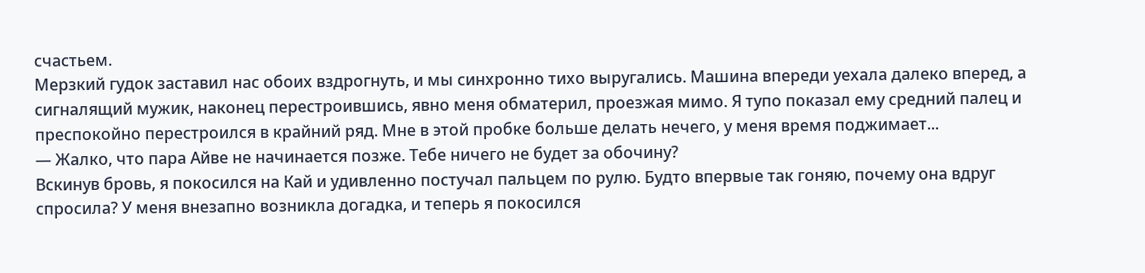счастьем.
Мерзкий гудок заставил нас обоих вздрогнуть, и мы синхронно тихо выругались. Машина впереди уехала далеко вперед, а сигналящий мужик, наконец перестроившись, явно меня обматерил, проезжая мимо. Я тупо показал ему средний палец и преспокойно перестроился в крайний ряд. Мне в этой пробке больше делать нечего, у меня время поджимает...
— Жалко, что пара Айве не начинается позже. Тебе ничего не будет за обочину?
Вскинув бровь, я покосился на Кай и удивленно постучал пальцем по рулю. Будто впервые так гоняю, почему она вдруг спросила? У меня внезапно возникла догадка, и теперь я покосился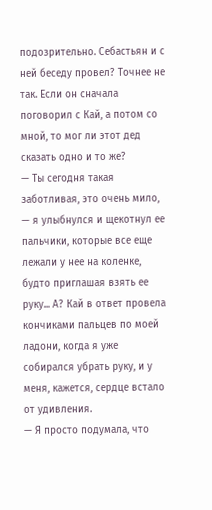подозрительно. Себастьян и с ней беседу провел? Точнее не так. Если он сначала поговорил с Кай, а потом со мной, то мог ли этот дед сказать одно и то же?
— Ты сегодня такая заботливая, это очень мило, — я улыбнулся и щекотнул ее пальчики, которые все еще лежали у нее на коленке, будто приглашая взять ее руку... А? Кай в ответ провела кончиками пальцев по моей ладони, когда я уже собирался убрать руку, и у меня, кажется, сердце встало от удивления.
— Я просто подумала, что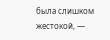была слишком жестокой, —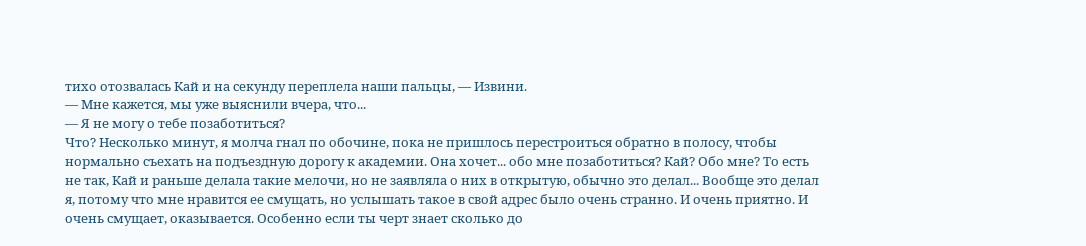тихо отозвалась Кай и на секунду переплела наши пальцы, — Извини.
— Мне кажется, мы уже выяснили вчера, что...
— Я не могу о тебе позаботиться?
Что? Несколько минут, я молча гнал по обочине, пока не пришлось перестроиться обратно в полосу, чтобы нормально съехать на подъездную дорогу к академии. Она хочет... обо мне позаботиться? Кай? Обо мне? То есть не так, Кай и раньше делала такие мелочи, но не заявляла о них в открытую, обычно это делал... Вообще это делал я, потому что мне нравится ее смущать, но услышать такое в свой адрес было очень странно. И очень приятно. И очень смущает, оказывается. Особенно если ты черт знает сколько до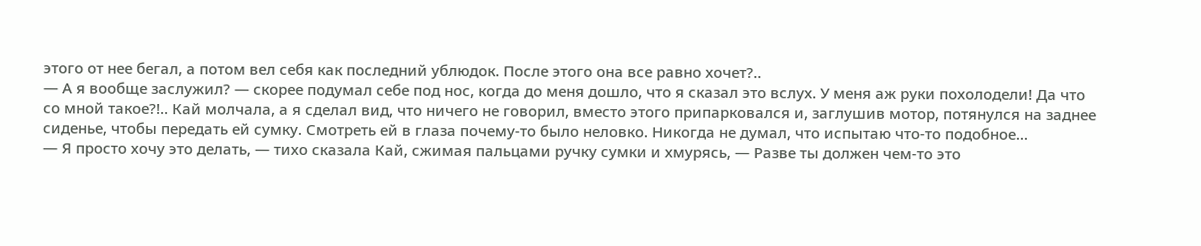этого от нее бегал, а потом вел себя как последний ублюдок. После этого она все равно хочет?..
— А я вообще заслужил? — скорее подумал себе под нос, когда до меня дошло, что я сказал это вслух. У меня аж руки похолодели! Да что со мной такое?!.. Кай молчала, а я сделал вид, что ничего не говорил, вместо этого припарковался и, заглушив мотор, потянулся на заднее сиденье, чтобы передать ей сумку. Смотреть ей в глаза почему-то было неловко. Никогда не думал, что испытаю что-то подобное...
— Я просто хочу это делать, — тихо сказала Кай, сжимая пальцами ручку сумки и хмурясь, — Разве ты должен чем-то это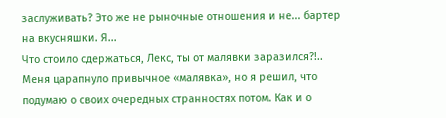заслуживать? Это же не рыночные отношения и не... бартер на вкусняшки. Я...
Что стоило сдержаться, Лекс, ты от малявки заразился?!.. Меня царапнуло привычное «малявка», но я решил, что подумаю о своих очередных странностях потом. Как и о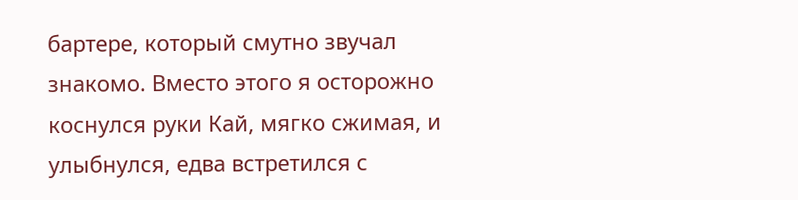бартере, который смутно звучал знакомо. Вместо этого я осторожно коснулся руки Кай, мягко сжимая, и улыбнулся, едва встретился с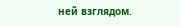ней взглядом.